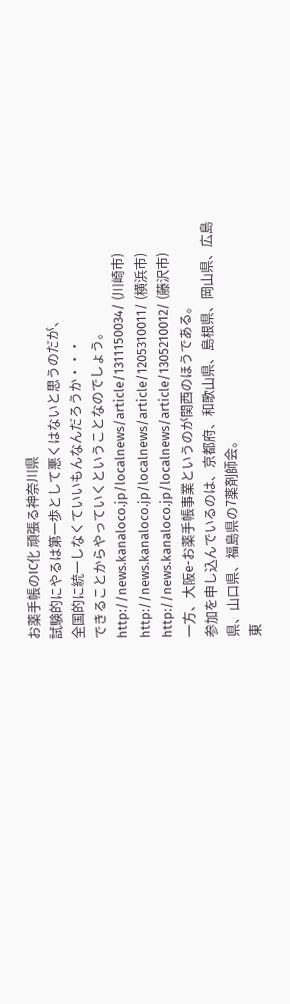お薬手帳のIC化 頑張る神奈川県
試験的にやるは第一歩として悪くはないと思うのだが、
全国的に統一しなくていいもんなんだろうか・・・
できることからやっていくということなのでしょう。
http://news.kanaloco.jp/localnews/article/1311150034/ (川崎市)
http://news.kanaloco.jp/localnews/article/1205310011/ (横浜市)
http://news.kanaloco.jp/localnews/article/1305210012/ (藤沢市)
一方、大阪e-お薬手帳事業というのが関西のほうである。
参加を申し込んでいるのは、京都府、和歌山県、島根県、岡山県、広島県、山口県、福島県の7薬剤師会。
東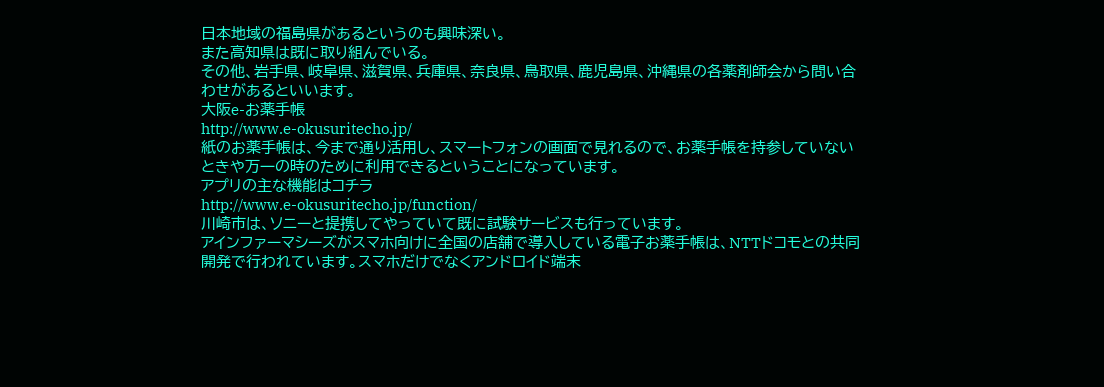日本地域の福島県があるというのも興味深い。
また高知県は既に取り組んでいる。
その他、岩手県、岐阜県、滋賀県、兵庫県、奈良県、鳥取県、鹿児島県、沖縄県の各薬剤師会から問い合わせがあるといいます。
大阪e-お薬手帳
http://www.e-okusuritecho.jp/
紙のお薬手帳は、今まで通り活用し、スマートフォンの画面で見れるので、お薬手帳を持参していないときや万一の時のために利用できるということになっています。
アプリの主な機能はコチラ
http://www.e-okusuritecho.jp/function/
川崎市は、ソニーと提携してやっていて既に試験サービスも行っています。
アインファーマシーズがスマホ向けに全国の店舗で導入している電子お薬手帳は、NTTドコモとの共同開発で行われています。スマホだけでなくアンドロイド端末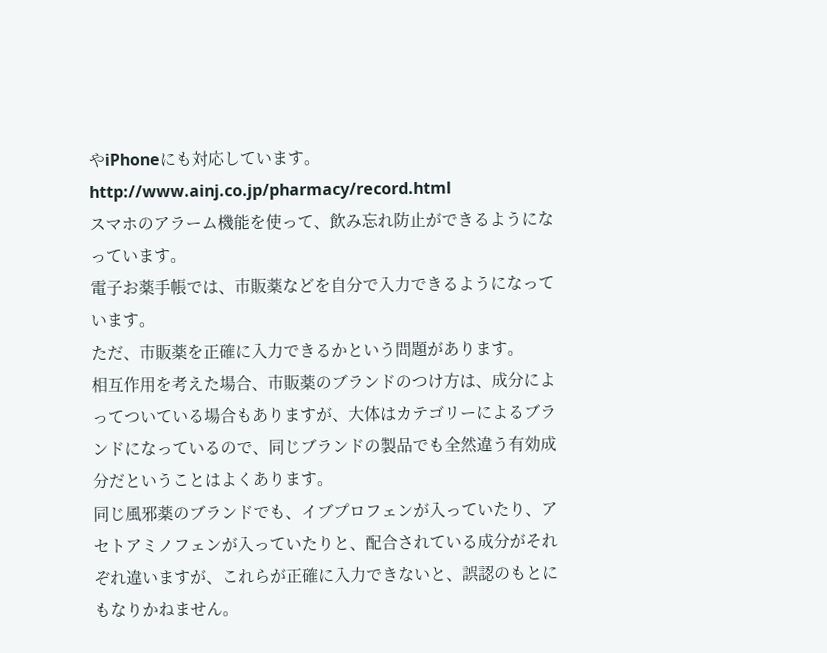やiPhoneにも対応しています。
http://www.ainj.co.jp/pharmacy/record.html
スマホのアラーム機能を使って、飲み忘れ防止ができるようになっています。
電子お薬手帳では、市販薬などを自分で入力できるようになっています。
ただ、市販薬を正確に入力できるかという問題があります。
相互作用を考えた場合、市販薬のブランドのつけ方は、成分によってついている場合もありますが、大体はカテゴリーによるブランドになっているので、同じブランドの製品でも全然違う有効成分だということはよくあります。
同じ風邪薬のブランドでも、イブプロフェンが入っていたり、アセトアミノフェンが入っていたりと、配合されている成分がそれぞれ違いますが、これらが正確に入力できないと、誤認のもとにもなりかねません。